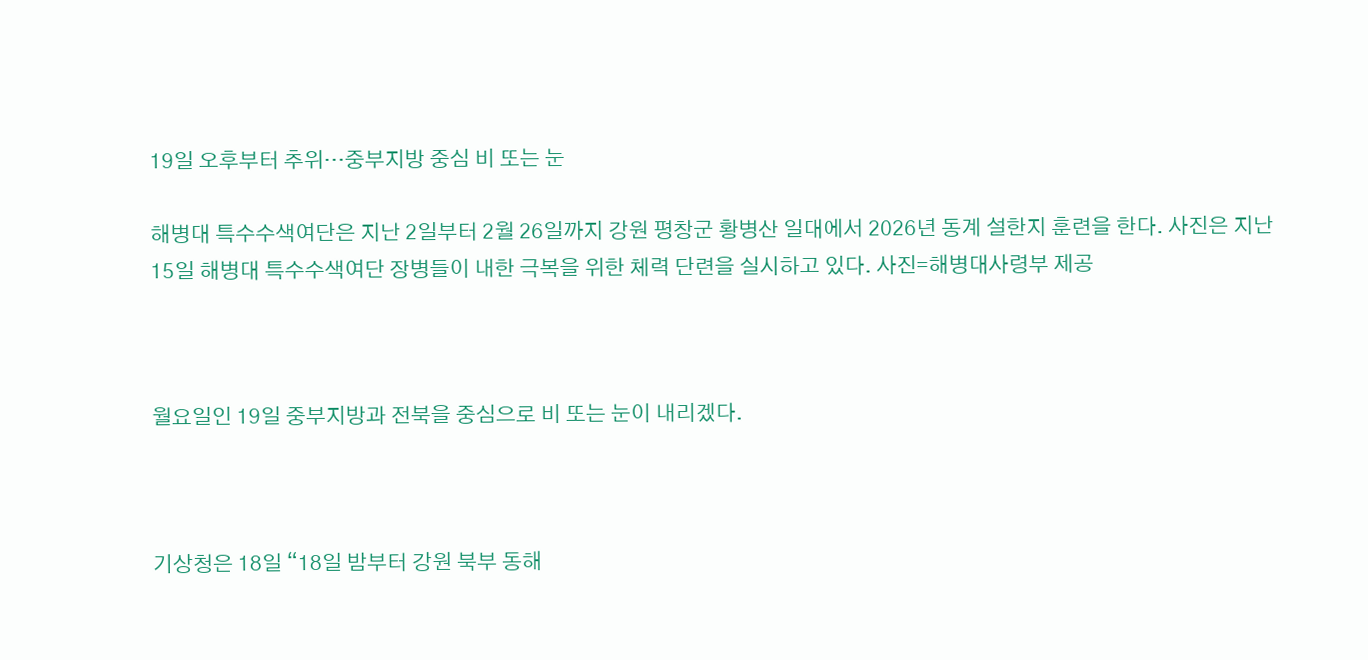19일 오후부터 추위…중부지방 중심 비 또는 눈

해병대 특수수색여단은 지난 2일부터 2월 26일까지 강원 평창군 황병산 일대에서 2026년 동계 설한지 훈련을 한다. 사진은 지난 15일 해병대 특수수색여단 장병들이 내한 극복을 위한 체력 단련을 실시하고 있다. 사진=해병대사령부 제공



월요일인 19일 중부지방과 전북을 중심으로 비 또는 눈이 내리겠다.



기상청은 18일 “18일 밤부터 강원 북부 동해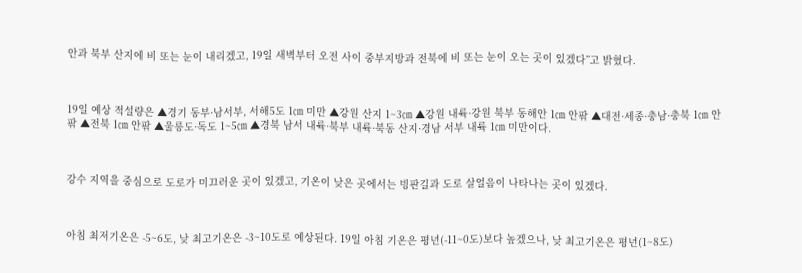안과 북부 산지에 비 또는 눈이 내리겠고, 19일 새벽부터 오전 사이 중부지방과 전북에 비 또는 눈이 오는 곳이 있겠다”고 밝혔다.



19일 예상 적설량은 ▲경기 동부·남서부, 서해5도 1㎝ 미만 ▲강원 산지 1~3㎝ ▲강원 내륙·강원 북부 동해안 1㎝ 안팎 ▲대전·세종·충남·충북 1㎝ 안팎 ▲전북 1㎝ 안팎 ▲울릉도·독도 1~5㎝ ▲경북 남서 내륙·북부 내륙·북동 산지·경남 서부 내륙 1㎝ 미만이다.



강수 지역을 중심으로 도로가 미끄러운 곳이 있겠고, 기온이 낮은 곳에서는 빙판길과 도로 살얼음이 나타나는 곳이 있겠다.



아침 최저기온은 -5~6도, 낮 최고기온은 -3~10도로 예상된다. 19일 아침 기온은 평년(-11~0도)보다 높겠으나, 낮 최고기온은 평년(1~8도)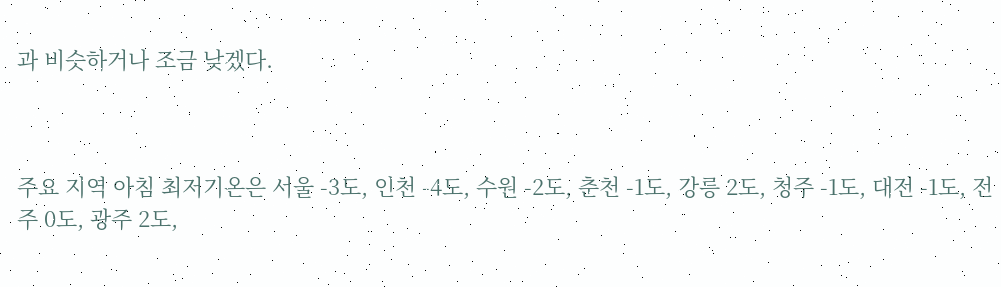과 비슷하거나 조금 낮겠다.



주요 지역 아침 최저기온은 서울 -3도, 인천 -4도, 수원 -2도, 춘천 -1도, 강릉 2도, 청주 -1도, 대전 -1도, 전주 0도, 광주 2도,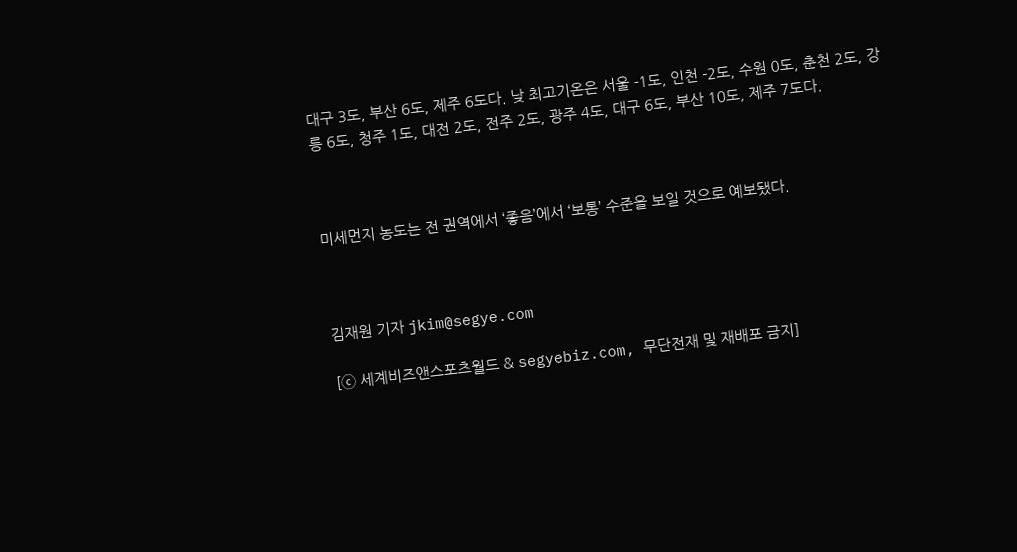대구 3도, 부산 6도, 제주 6도다. 낮 최고기온은 서울 -1도, 인천 -2도, 수원 0도, 춘천 2도, 강릉 6도, 청주 1도, 대전 2도, 전주 2도, 광주 4도, 대구 6도, 부산 10도, 제주 7도다.



미세먼지 농도는 전 권역에서 ‘좋음’에서 ‘보통’ 수준을 보일 것으로 예보됐다.



김재원 기자 jkim@segye.com

[ⓒ 세계비즈앤스포츠월드 & segyebiz.com, 무단전재 및 재배포 금지]